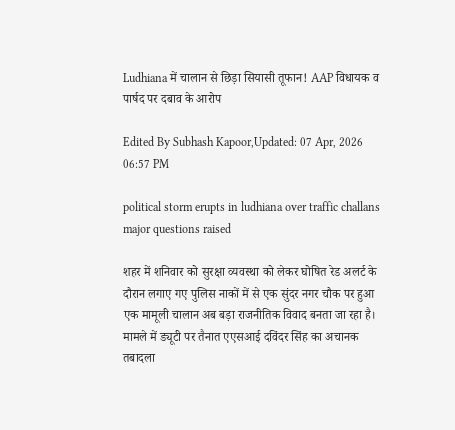Ludhiana में चालान से छिड़ा सियासी तूफान! AAP विधायक व पार्षद पर दबाव के आरोप

Edited By Subhash Kapoor,Updated: 07 Apr, 2026 06:57 PM

political storm erupts in ludhiana over traffic challans major questions raised

शहर में शनिवार को सुरक्षा व्यवस्था को लेकर घोषित रेड अलर्ट के दौरान लगाए गए पुलिस नाकों में से एक सुंदर नगर चौक पर हुआ एक मामूली चालान अब बड़ा राजनीतिक विवाद बनता जा रहा है। मामले में ड्यूटी पर तैनात एएसआई दविंदर सिंह का अचानक तबादला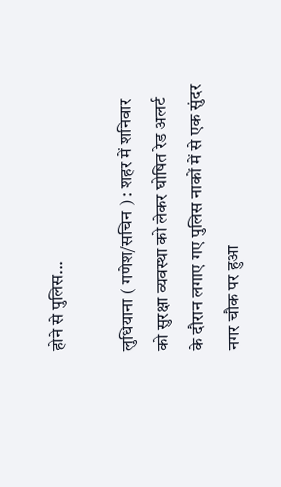होने से पुलिस...

लुधियाना ( गणेश/सचिन ) : शहर में शनिवार को सुरक्षा व्यवस्था को लेकर घोषित रेड अलर्ट के दौरान लगाए गए पुलिस नाकों में से एक सुंदर नगर चौक पर हुआ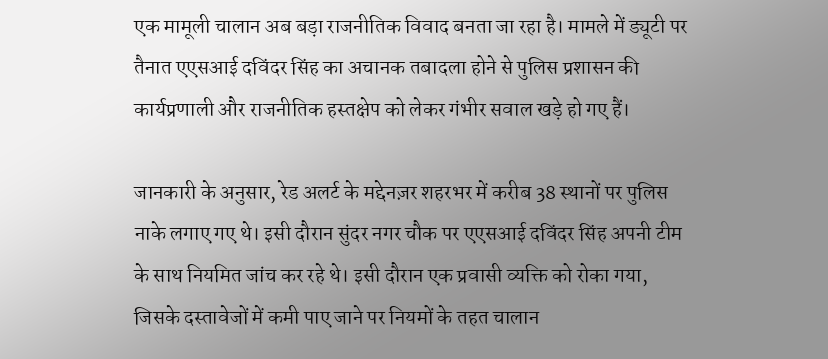एक मामूली चालान अब बड़ा राजनीतिक विवाद बनता जा रहा है। मामले में ड्यूटी पर तैनात एएसआई दविंदर सिंह का अचानक तबादला होने से पुलिस प्रशासन की कार्यप्रणाली और राजनीतिक हस्तक्षेप को लेकर गंभीर सवाल खड़े हो गए हैं।

जानकारी के अनुसार, रेड अलर्ट के मद्देनज़र शहरभर में करीब 38 स्थानों पर पुलिस नाके लगाए गए थे। इसी दौरान सुंदर नगर चौक पर एएसआई दविंदर सिंह अपनी टीम के साथ नियमित जांच कर रहे थे। इसी दौरान एक प्रवासी व्यक्ति को रोका गया, जिसके दस्तावेजों में कमी पाए जाने पर नियमों के तहत चालान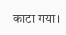काटा गया।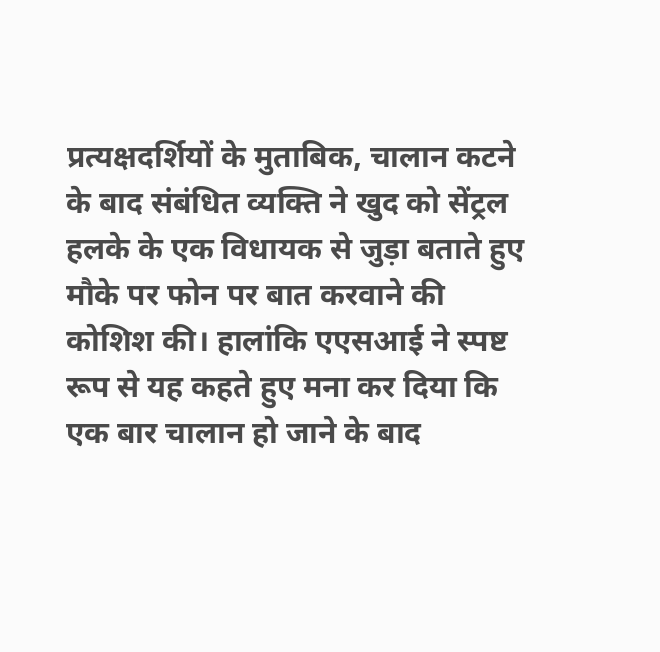प्रत्यक्षदर्शियों के मुताबिक, चालान कटने के बाद संबंधित व्यक्ति ने खुद को सेंट्रल हलके के एक विधायक से जुड़ा बताते हुए मौके पर फोन पर बात करवाने की कोशिश की। हालांकि एएसआई ने स्पष्ट रूप से यह कहते हुए मना कर दिया कि एक बार चालान हो जाने के बाद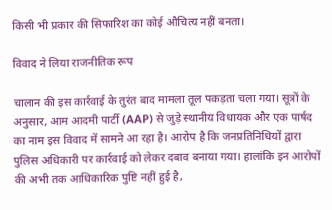किसी भी प्रकार की सिफारिश का कोई औचित्य नहीं बनता।

विवाद ने लिया राजनीतिक रूप

चालान की इस कार्रवाई के तुरंत बाद मामला तूल पकड़ता चला गया। सूत्रों के अनुसार, आम आदमी पार्टी (AAP) से जुड़े स्थानीय विधायक और एक पार्षद का नाम इस विवाद में सामने आ रहा है। आरोप है कि जनप्रतिनिधियों द्वारा पुलिस अधिकारी पर कार्रवाई को लेकर दबाव बनाया गया। हालांकि इन आरोपों की अभी तक आधिकारिक पुष्टि नहीं हुई है,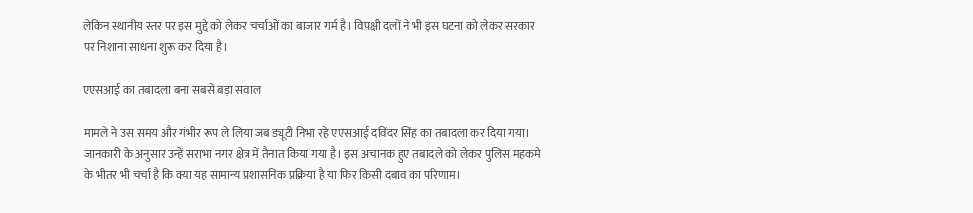लेकिन स्थानीय स्तर पर इस मुद्दे को लेकर चर्चाओं का बाजार गर्म है। विपक्षी दलों ने भी इस घटना को लेकर सरकार पर निशाना साधना शुरू कर दिया है।

एएसआई का तबादला बना सबसे बड़ा सवाल

मामले ने उस समय और गंभीर रूप ले लिया जब ड्यूटी निभा रहे एएसआई दविंदर सिंह का तबादला कर दिया गया। जानकारी के अनुसार उन्हें सराभा नगर क्षेत्र में तैनात किया गया है। इस अचानक हुए तबादले को लेकर पुलिस महकमे के भीतर भी चर्चा है कि क्या यह सामान्य प्रशासनिक प्रक्रिया है या फिर किसी दबाव का परिणाम।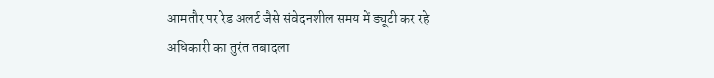आमतौर पर रेड अलर्ट जैसे संवेदनशील समय में ड्यूटी कर रहे अधिकारी का तुरंत तबादला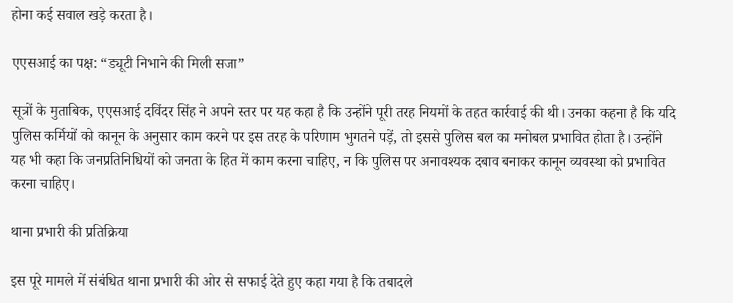होना कई सवाल खड़े करता है।

एएसआई का पक्ष: “ड्यूटी निभाने की मिली सजा”

सूत्रों के मुताबिक, एएसआई दविंदर सिंह ने अपने स्तर पर यह कहा है कि उन्होंने पूरी तरह नियमों के तहत कार्रवाई की थी। उनका कहना है कि यदि पुलिस कर्मियों को कानून के अनुसार काम करने पर इस तरह के परिणाम भुगतने पड़ें, तो इससे पुलिस बल का मनोबल प्रभावित होता है। उन्होंने यह भी कहा कि जनप्रतिनिधियों को जनता के हित में काम करना चाहिए, न कि पुलिस पर अनावश्यक दबाव बनाकर कानून व्यवस्था को प्रभावित करना चाहिए।

थाना प्रभारी की प्रतिक्रिया

इस पूरे मामले में संबंधित थाना प्रभारी की ओर से सफाई देते हुए कहा गया है कि तबादले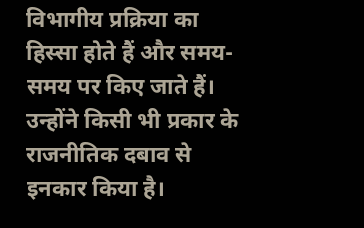विभागीय प्रक्रिया का हिस्सा होते हैं और समय-समय पर किए जाते हैं। उन्होंने किसी भी प्रकार के राजनीतिक दबाव से इनकार किया है।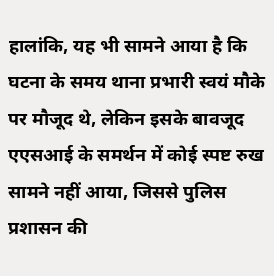हालांकि, यह भी सामने आया है कि घटना के समय थाना प्रभारी स्वयं मौके पर मौजूद थे, लेकिन इसके बावजूद एएसआई के समर्थन में कोई स्पष्ट रुख सामने नहीं आया, जिससे पुलिस प्रशासन की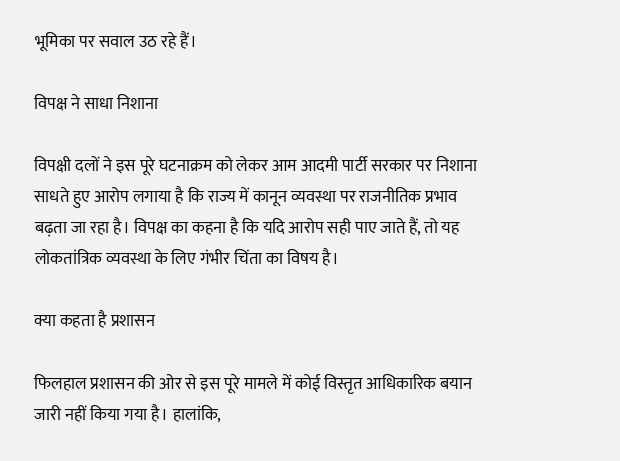भूमिका पर सवाल उठ रहे हैं।

विपक्ष ने साधा निशाना

विपक्षी दलों ने इस पूरे घटनाक्रम को लेकर आम आदमी पार्टी सरकार पर निशाना साधते हुए आरोप लगाया है कि राज्य में कानून व्यवस्था पर राजनीतिक प्रभाव बढ़ता जा रहा है। विपक्ष का कहना है कि यदि आरोप सही पाए जाते हैं, तो यह लोकतांत्रिक व्यवस्था के लिए गंभीर चिंता का विषय है।

क्या कहता है प्रशासन

फिलहाल प्रशासन की ओर से इस पूरे मामले में कोई विस्तृत आधिकारिक बयान जारी नहीं किया गया है। हालांकि,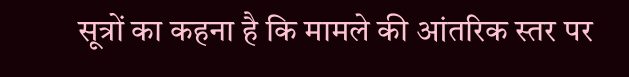सूत्रों का कहना है कि मामले की आंतरिक स्तर पर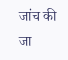जांच की जा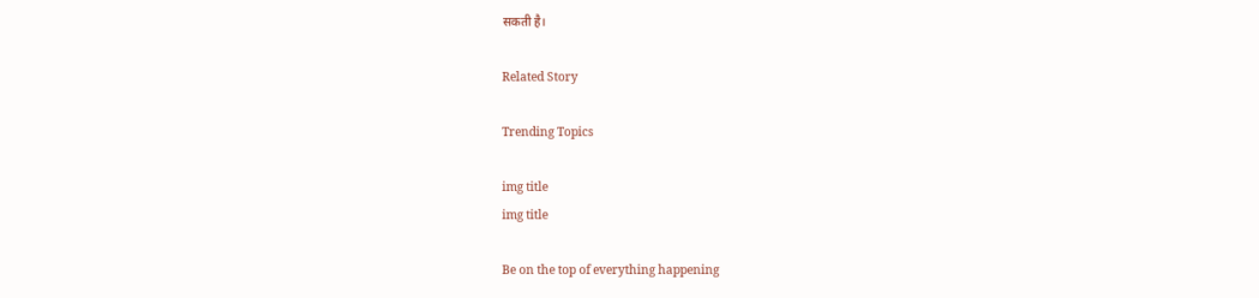सकती है।

Related Story

Trending Topics

img title
img title

Be on the top of everything happening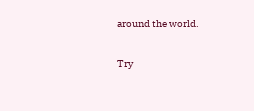around the world.

Try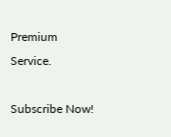Premium Service.

Subscribe Now!